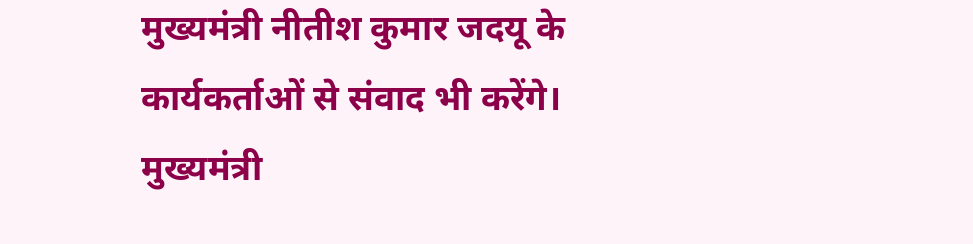मुख्यमंत्री नीतीश कुमार जदयू के कार्यकर्ताओं से संवाद भी करेंगे।
मुख्यमंत्री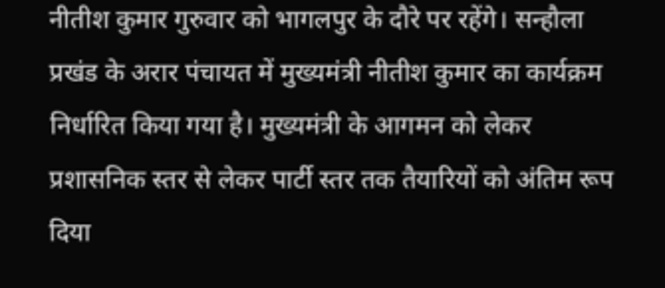नीतीश कुमार गुरुवार को भागलपुर के दौरे पर रहेंगे। सन्हौला प्रखंड के अरार पंचायत में मुख्यमंत्री नीतीश कुमार का कार्यक्रम निर्धारित किया गया है। मुख्यमंत्री के आगमन को लेकर प्रशासनिक स्तर से लेकर पार्टी स्तर तक तैयारियों को अंतिम रूप दिया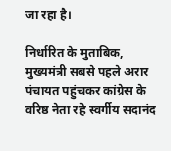जा रहा है।

निर्धारित के मुताबिक, मुख्यमंत्री सबसे पहले अरार पंचायत पहुंचकर कांग्रेस के वरिष्ठ नेता रहे स्वर्गीय सदानंद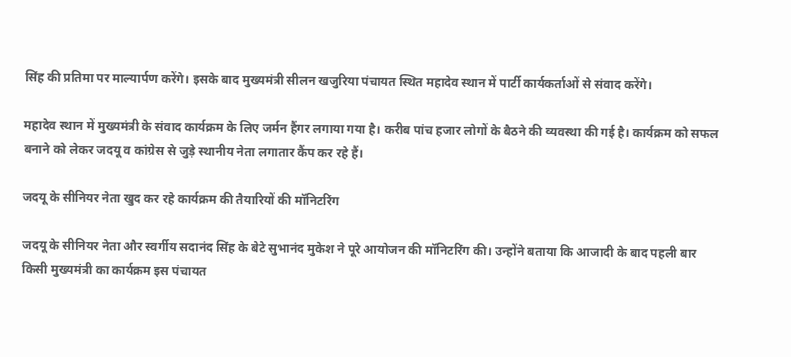सिंह की प्रतिमा पर माल्यार्पण करेंगे। इसके बाद मुख्यमंत्री सीलन खजुरिया पंचायत स्थित महादेव स्थान में पार्टी कार्यकर्ताओं से संवाद करेंगे।

महादेव स्थान में मुख्यमंत्री के संवाद कार्यक्रम के लिए जर्मन हैंगर लगाया गया है। करीब पांच हजार लोगों के बैठने की व्यवस्था की गई है। कार्यक्रम को सफल बनाने को लेकर जदयू व कांग्रेस से जुड़े स्थानीय नेता लगातार कैंप कर रहे हैं।

जदयू के सीनियर नेता खुद कर रहे कार्यक्रम की तैयारियों की मॉनिटरिंग

जदयू के सीनियर नेता और स्वर्गीय सदानंद सिंह के बेटे सुभानंद मुकेश ने पूरे आयोजन की मॉनिटरिंग की। उन्होंने बताया कि आजादी के बाद पहली बार किसी मुख्यमंत्री का कार्यक्रम इस पंचायत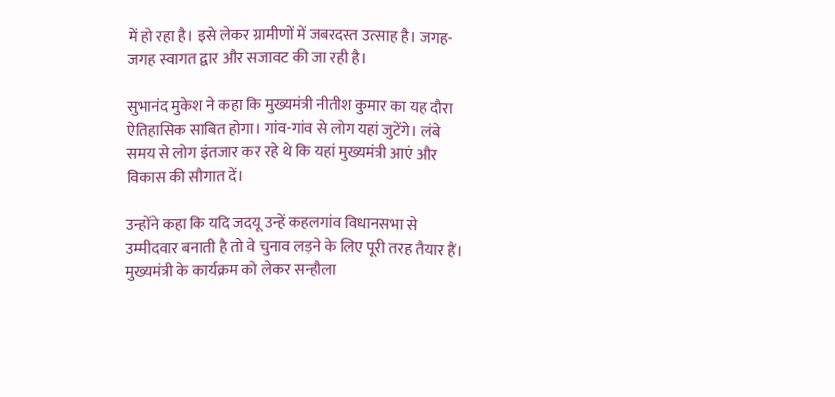में हो रहा है। इसे लेकर ग्रामीणों में जबरदस्त उत्साह है। जगह-जगह स्वागत द्वार और सजावट की जा रही है।

सुभानंद मुकेश ने कहा कि मुख्यमंत्री नीतीश कुमार का यह दौरा ऐतिहासिक साबित होगा। गांव-गांव से लोग यहां जुटेंगे। लंबे समय से लोग इंतजार कर रहे थे कि यहां मुख्यमंत्री आएं और विकास की सौगात दें।

उन्होंने कहा कि यदि जदयू उन्हें कहलगांव विधानसभा से उम्मीदवार बनाती है तो वे चुनाव लड़ने के लिए पूरी तरह तैयार हैं। मुख्यमंत्री के कार्यक्रम को लेकर सन्हौला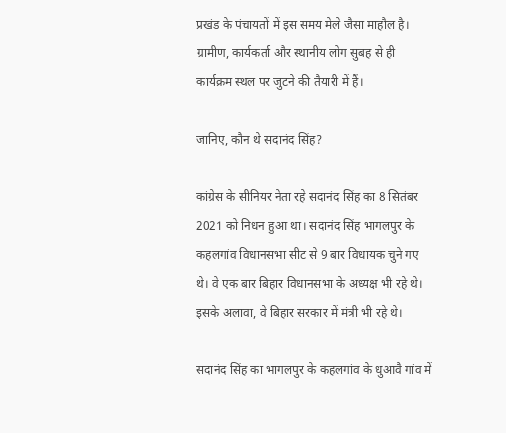प्रखंड के पंचायतों में इस समय मेले जैसा माहौल है। ग्रामीण, कार्यकर्ता और स्थानीय लोग सुबह से ही कार्यक्रम स्थल पर जुटने की तैयारी में हैं।

जानिए, कौन थे सदानंद सिंह?

कांग्रेस के सीनियर नेता रहे सदानंद सिंह का 8 सितंबर 2021 को निधन हुआ था। सदानंद सिंह भागलपुर के कहलगांव विधानसभा सीट से 9 बार विधायक चुने गए थे। वे एक बार बिहार विधानसभा के अध्यक्ष भी रहे थे। इसके अलावा, वे बिहार सरकार में मंत्री भी रहे थे।

सदानंद सिंह का भागलपुर के कहलगांव के धुआवै गांव में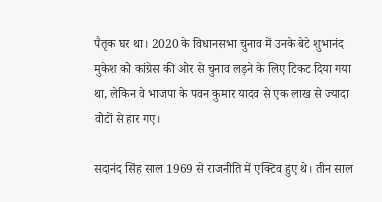पैतृक घर था। 2020 के विधानसभा चुनाव में उनके बेटे शुभानंद मुकेश को कांग्रेस की ओर से चुनाव लड़ने के लिए टिकट दिया गया था, लेकिन वे भाजपा के पवन कुमार यादव से एक लाख से ज्यादा वोटों से हार गए।

सदानंद सिंह साल 1969 से राजनीति में एक्टिव हुए थे। तीन साल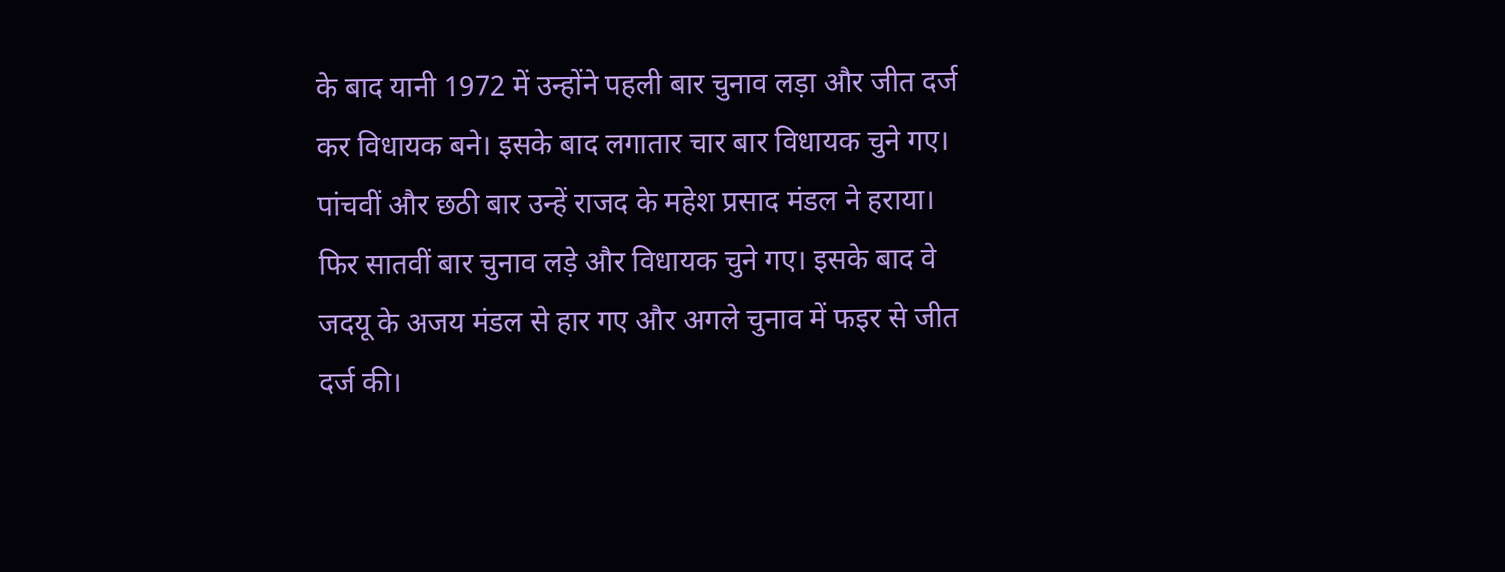के बाद यानी 1972 में उन्होंने पहली बार चुनाव लड़ा और जीत दर्ज कर विधायक बने। इसके बाद लगातार चार बार विधायक चुने गए। पांचवीं और छठी बार उन्हें राजद के महेश प्रसाद मंडल ने हराया। फिर सातवीं बार चुनाव लड़े और विधायक चुने गए। इसके बाद वे जदयू के अजय मंडल से हार गए और अगले चुनाव में फइर से जीत दर्ज की।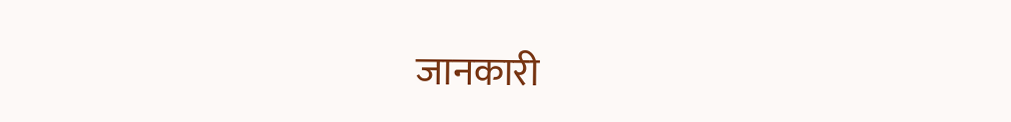जानकारी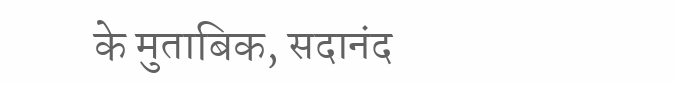के मुताबिक, सदानंद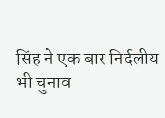सिंह ने एक बार निर्दलीय भी चुनाव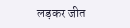लड़कर जीत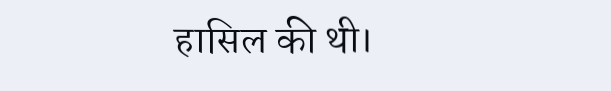हासिल की थी।